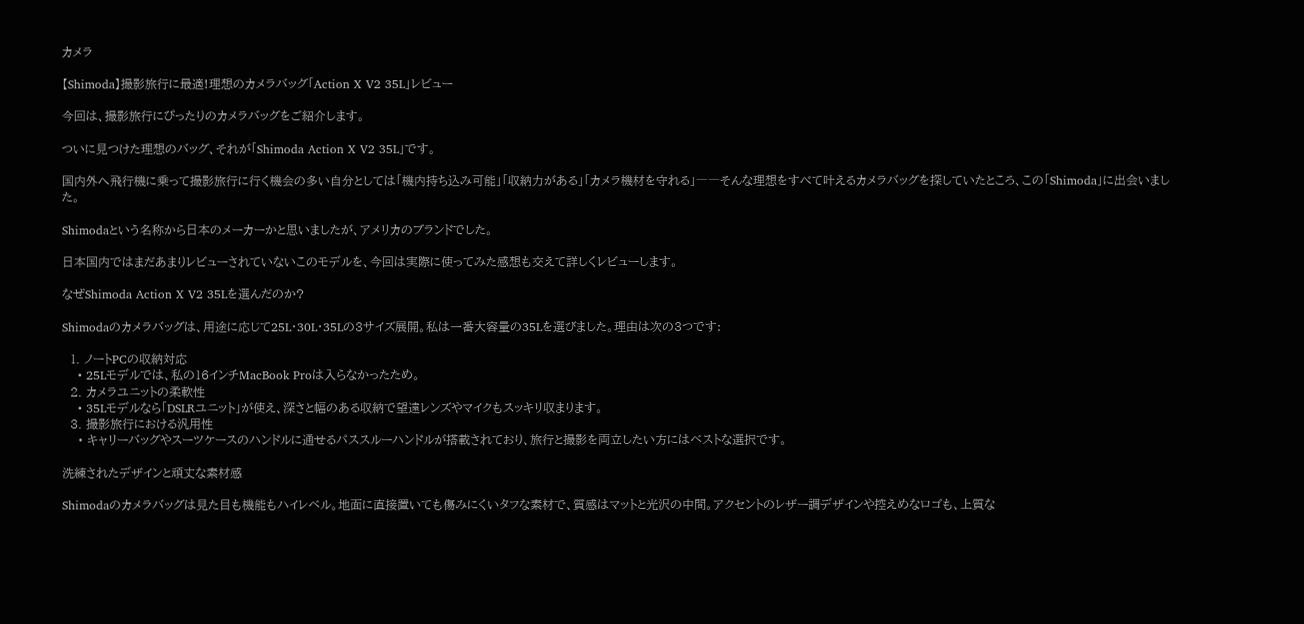カメラ

【Shimoda】撮影旅行に最適!理想のカメラバッグ「Action X V2 35L」レビュー

今回は、撮影旅行にぴったりのカメラバッグをご紹介します。

ついに見つけた理想のバッグ、それが「Shimoda Action X V2 35L」です。

国内外へ飛行機に乗って撮影旅行に行く機会の多い自分としては「機内持ち込み可能」「収納力がある」「カメラ機材を守れる」――そんな理想をすべて叶えるカメラバッグを探していたところ、この「Shimoda」に出会いました。

Shimodaという名称から日本のメーカーかと思いましたが、アメリカのブランドでした。

日本国内ではまだあまりレビューされていないこのモデルを、今回は実際に使ってみた感想も交えて詳しくレビューします。

なぜShimoda Action X V2 35Lを選んだのか?

Shimodaのカメラバッグは、用途に応じて25L・30L・35Lの3サイズ展開。私は一番大容量の35Lを選びました。理由は次の3つです:

  1. ノートPCの収納対応
    • 25Lモデルでは、私の16インチMacBook Proは入らなかったため。
  2. カメラユニットの柔軟性
    • 35Lモデルなら「DSLRユニット」が使え、深さと幅のある収納で望遠レンズやマイクもスッキリ収まります。
  3. 撮影旅行における汎用性
    • キャリーバッグやスーツケースのハンドルに通せるパススルーハンドルが搭載されており、旅行と撮影を両立したい方にはベストな選択です。

洗練されたデザインと頑丈な素材感

Shimodaのカメラバッグは見た目も機能もハイレベル。地面に直接置いても傷みにくいタフな素材で、質感はマットと光沢の中間。アクセントのレザー調デザインや控えめなロゴも、上質な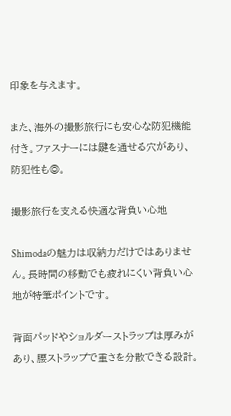印象を与えます。

また、海外の撮影旅行にも安心な防犯機能付き。ファスナーには鍵を通せる穴があり、防犯性も◎。

撮影旅行を支える快適な背負い心地

Shimodaの魅力は収納力だけではありません。長時間の移動でも疲れにくい背負い心地が特筆ポイントです。

背面パッドやショルダーストラップは厚みがあり、腰ストラップで重さを分散できる設計。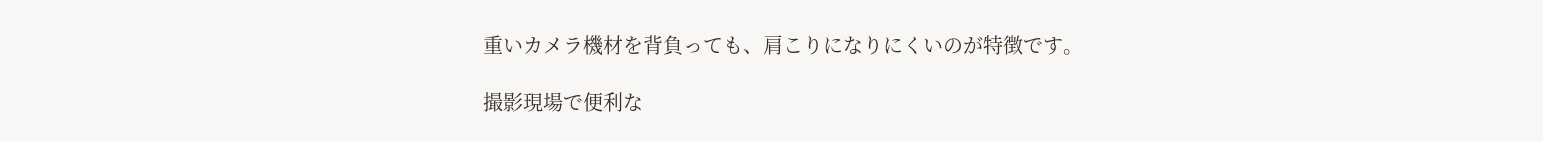重いカメラ機材を背負っても、肩こりになりにくいのが特徴です。

撮影現場で便利な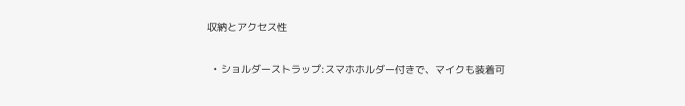収納とアクセス性

  • ショルダーストラップ:スマホホルダー付きで、マイクも装着可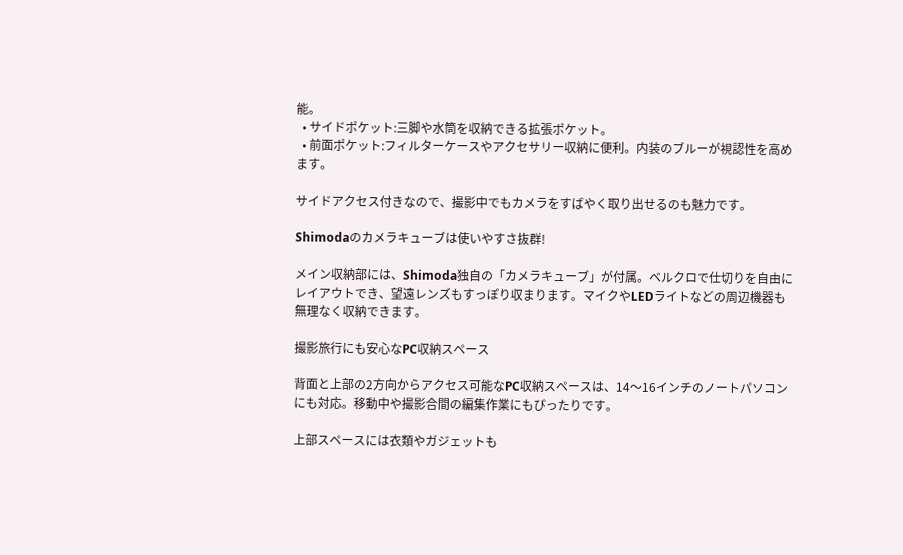能。
  • サイドポケット:三脚や水筒を収納できる拡張ポケット。
  • 前面ポケット:フィルターケースやアクセサリー収納に便利。内装のブルーが視認性を高めます。

サイドアクセス付きなので、撮影中でもカメラをすばやく取り出せるのも魅力です。

Shimodaのカメラキューブは使いやすさ抜群!

メイン収納部には、Shimoda独自の「カメラキューブ」が付属。ベルクロで仕切りを自由にレイアウトでき、望遠レンズもすっぽり収まります。マイクやLEDライトなどの周辺機器も無理なく収納できます。

撮影旅行にも安心なPC収納スペース

背面と上部の2方向からアクセス可能なPC収納スペースは、14〜16インチのノートパソコンにも対応。移動中や撮影合間の編集作業にもぴったりです。

上部スペースには衣類やガジェットも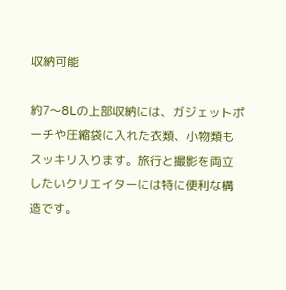収納可能

約7〜8Lの上部収納には、ガジェットポーチや圧縮袋に入れた衣類、小物類もスッキリ入ります。旅行と撮影を両立したいクリエイターには特に便利な構造です。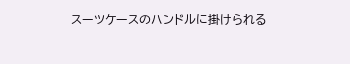スーツケースのハンドルに掛けられる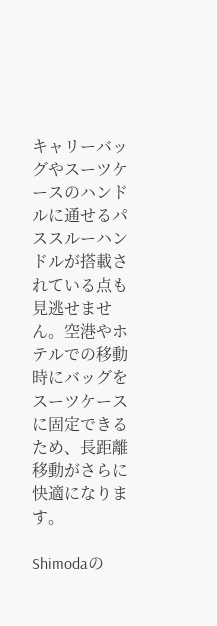キャリーバッグやスーツケースのハンドルに通せるパススルーハンドルが搭載されている点も見逃せません。空港やホテルでの移動時にバッグをスーツケースに固定できるため、長距離移動がさらに快適になります。

Shimodaの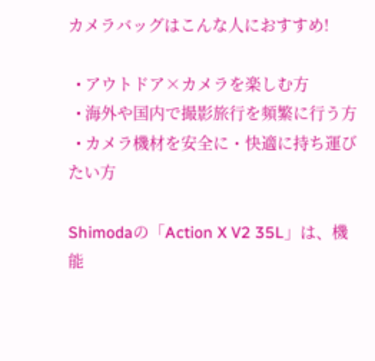カメラバッグはこんな人におすすめ!

  • アウトドア×カメラを楽しむ方
  • 海外や国内で撮影旅行を頻繁に行う方
  • カメラ機材を安全に・快適に持ち運びたい方

Shimodaの「Action X V2 35L」は、機能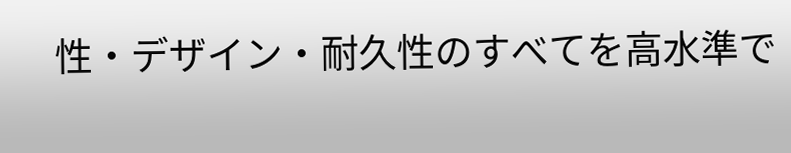性・デザイン・耐久性のすべてを高水準で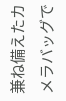兼ね備えたカメラバッグで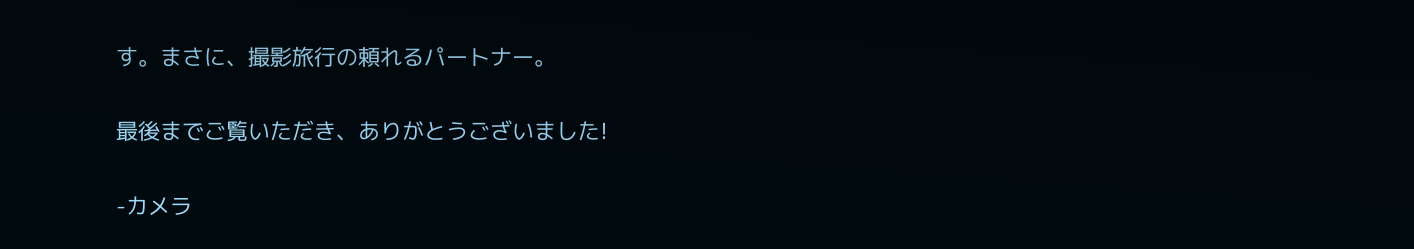す。まさに、撮影旅行の頼れるパートナー。

最後までご覧いただき、ありがとうございました!

-カメラ